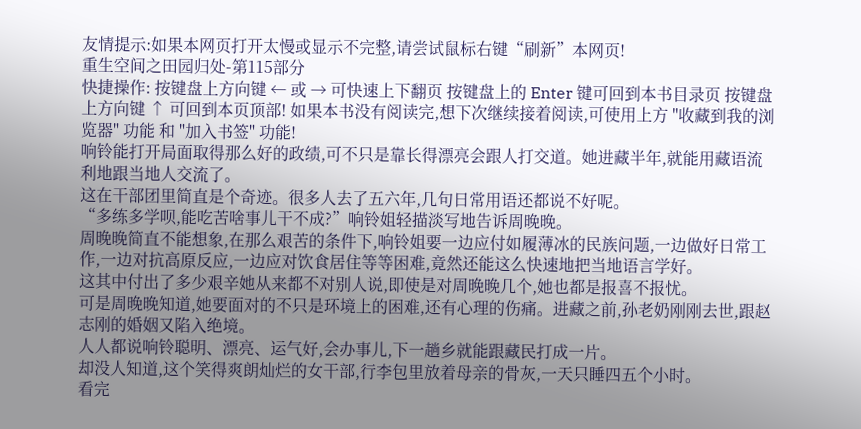友情提示:如果本网页打开太慢或显示不完整,请尝试鼠标右键“刷新”本网页!
重生空间之田园归处-第115部分
快捷操作: 按键盘上方向键 ← 或 → 可快速上下翻页 按键盘上的 Enter 键可回到本书目录页 按键盘上方向键 ↑ 可回到本页顶部! 如果本书没有阅读完,想下次继续接着阅读,可使用上方 "收藏到我的浏览器" 功能 和 "加入书签" 功能!
响铃能打开局面取得那么好的政绩,可不只是靠长得漂亮会跟人打交道。她进藏半年,就能用藏语流利地跟当地人交流了。
这在干部团里简直是个奇迹。很多人去了五六年,几句日常用语还都说不好呢。
“多练多学呗,能吃苦啥事儿干不成?”响铃姐轻描淡写地告诉周晚晚。
周晚晚简直不能想象,在那么艰苦的条件下,响铃姐要一边应付如履薄冰的民族问题,一边做好日常工作,一边对抗高原反应,一边应对饮食居住等等困难,竟然还能这么快速地把当地语言学好。
这其中付出了多少艰辛她从来都不对别人说,即使是对周晚晚几个,她也都是报喜不报忧。
可是周晚晚知道,她要面对的不只是环境上的困难,还有心理的伤痛。进藏之前,孙老奶刚刚去世,跟赵志刚的婚姻又陷入绝境。
人人都说响铃聪明、漂亮、运气好,会办事儿,下一趟乡就能跟藏民打成一片。
却没人知道,这个笑得爽朗灿烂的女干部,行李包里放着母亲的骨灰,一天只睡四五个小时。
看完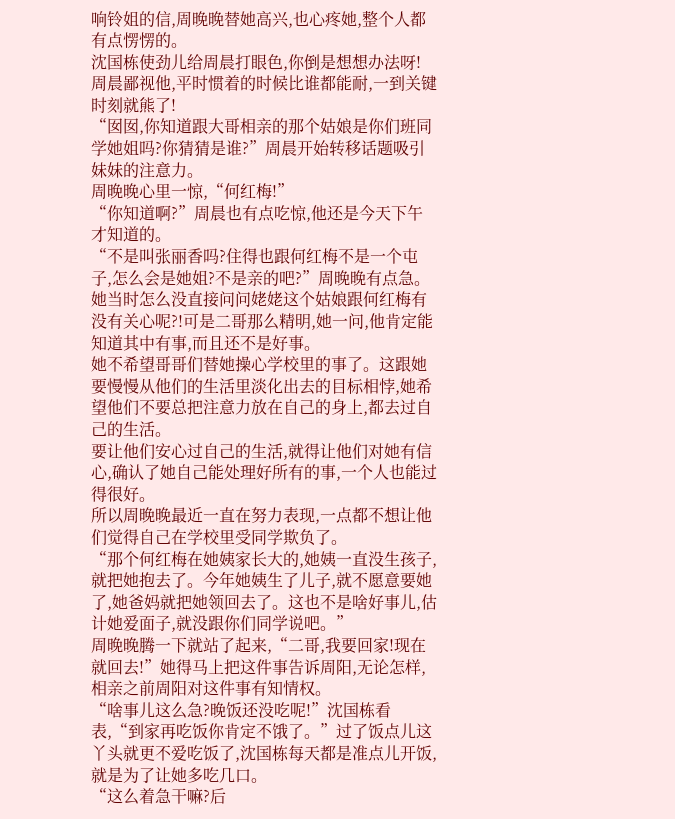响铃姐的信,周晚晚替她高兴,也心疼她,整个人都有点愣愣的。
沈国栋使劲儿给周晨打眼色,你倒是想想办法呀!
周晨鄙视他,平时惯着的时候比谁都能耐,一到关键时刻就熊了!
“囡囡,你知道跟大哥相亲的那个姑娘是你们班同学她姐吗?你猜猜是谁?”周晨开始转移话题吸引妹妹的注意力。
周晚晚心里一惊,“何红梅!”
“你知道啊?”周晨也有点吃惊,他还是今天下午才知道的。
“不是叫张丽香吗?住得也跟何红梅不是一个屯子,怎么会是她姐?不是亲的吧?”周晚晚有点急。
她当时怎么没直接问问姥姥这个姑娘跟何红梅有没有关心呢?!可是二哥那么精明,她一问,他肯定能知道其中有事,而且还不是好事。
她不希望哥哥们替她操心学校里的事了。这跟她要慢慢从他们的生活里淡化出去的目标相悖,她希望他们不要总把注意力放在自己的身上,都去过自己的生活。
要让他们安心过自己的生活,就得让他们对她有信心,确认了她自己能处理好所有的事,一个人也能过得很好。
所以周晚晚最近一直在努力表现,一点都不想让他们觉得自己在学校里受同学欺负了。
“那个何红梅在她姨家长大的,她姨一直没生孩子,就把她抱去了。今年她姨生了儿子,就不愿意要她了,她爸妈就把她领回去了。这也不是啥好事儿,估计她爱面子,就没跟你们同学说吧。”
周晚晚腾一下就站了起来,“二哥,我要回家!现在就回去!”她得马上把这件事告诉周阳,无论怎样,相亲之前周阳对这件事有知情权。
“啥事儿这么急?晚饭还没吃呢!”沈国栋看表,“到家再吃饭你肯定不饿了。”过了饭点儿这丫头就更不爱吃饭了,沈国栋每天都是准点儿开饭,就是为了让她多吃几口。
“这么着急干嘛?后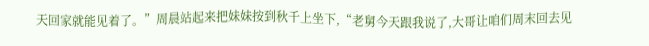天回家就能见着了。”周晨站起来把妹妹按到秋千上坐下,“老舅今天跟我说了,大哥让咱们周末回去见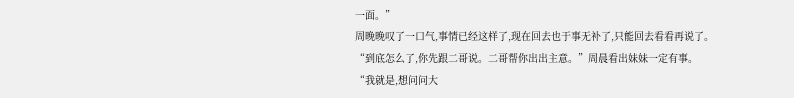一面。”
周晚晚叹了一口气,事情已经这样了,现在回去也于事无补了,只能回去看看再说了。
“到底怎么了,你先跟二哥说。二哥帮你出出主意。”周晨看出妹妹一定有事。
“我就是,想问问大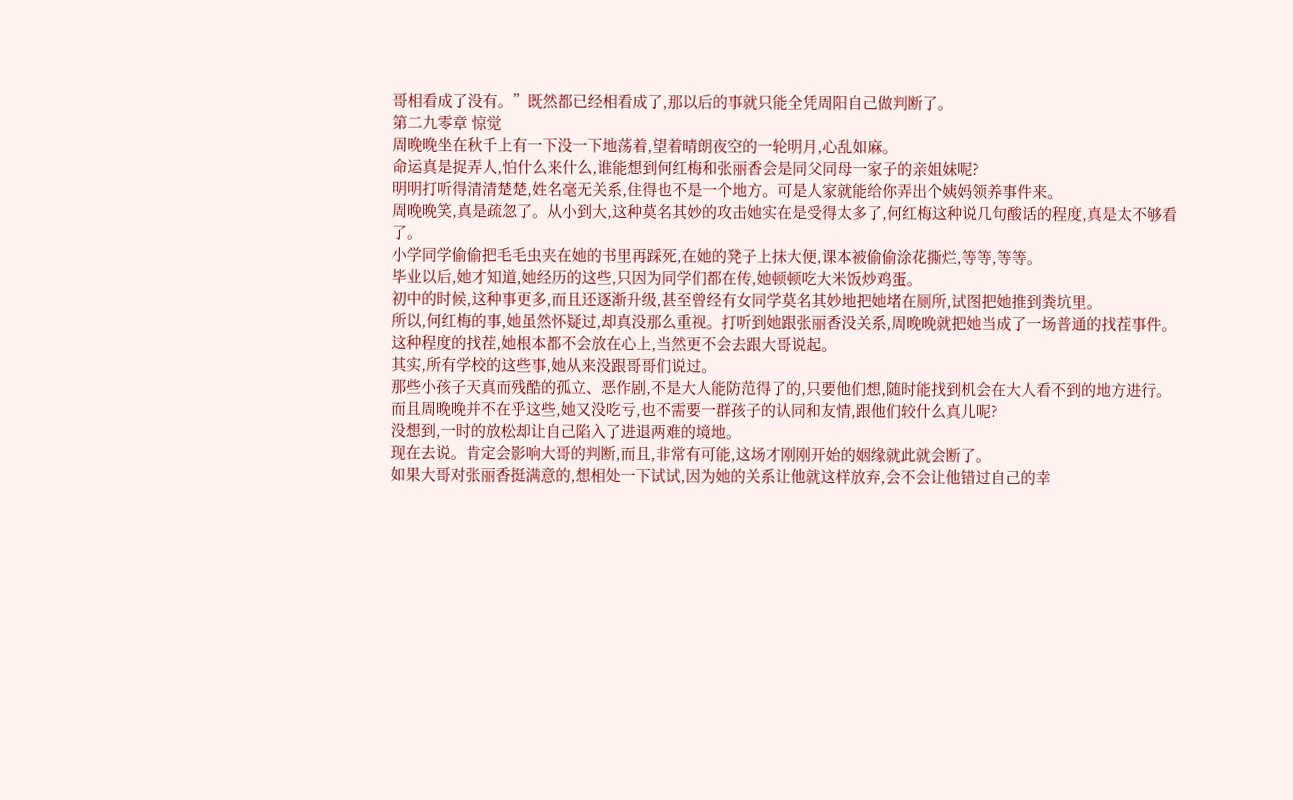哥相看成了没有。”既然都已经相看成了,那以后的事就只能全凭周阳自己做判断了。
第二九零章 惊觉
周晚晚坐在秋千上有一下没一下地荡着,望着晴朗夜空的一轮明月,心乱如麻。
命运真是捉弄人,怕什么来什么,谁能想到何红梅和张丽香会是同父同母一家子的亲姐妹呢?
明明打听得清清楚楚,姓名毫无关系,住得也不是一个地方。可是人家就能给你弄出个姨妈领养事件来。
周晚晚笑,真是疏忽了。从小到大,这种莫名其妙的攻击她实在是受得太多了,何红梅这种说几句酸话的程度,真是太不够看了。
小学同学偷偷把毛毛虫夹在她的书里再踩死,在她的凳子上抹大便,课本被偷偷涂花撕烂,等等,等等。
毕业以后,她才知道,她经历的这些,只因为同学们都在传,她顿顿吃大米饭炒鸡蛋。
初中的时候,这种事更多,而且还逐渐升级,甚至曾经有女同学莫名其妙地把她堵在厕所,试图把她推到粪坑里。
所以,何红梅的事,她虽然怀疑过,却真没那么重视。打听到她跟张丽香没关系,周晚晚就把她当成了一场普通的找茬事件。
这种程度的找茬,她根本都不会放在心上,当然更不会去跟大哥说起。
其实,所有学校的这些事,她从来没跟哥哥们说过。
那些小孩子天真而残酷的孤立、恶作剧,不是大人能防范得了的,只要他们想,随时能找到机会在大人看不到的地方进行。
而且周晚晚并不在乎这些,她又没吃亏,也不需要一群孩子的认同和友情,跟他们较什么真儿呢?
没想到,一时的放松却让自己陷入了进退两难的境地。
现在去说。肯定会影响大哥的判断,而且,非常有可能,这场才刚刚开始的姻缘就此就会断了。
如果大哥对张丽香挺满意的,想相处一下试试,因为她的关系让他就这样放弃,会不会让他错过自己的幸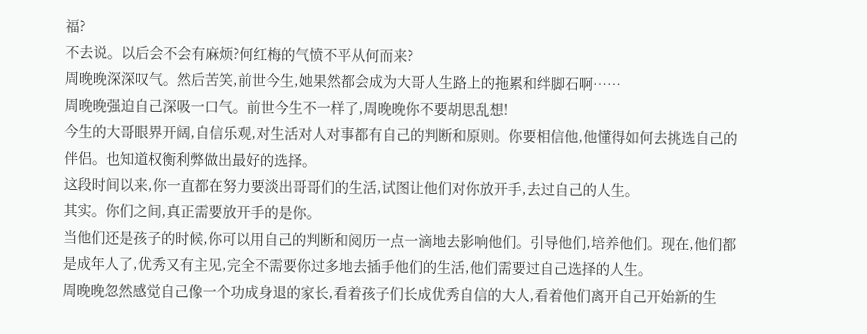福?
不去说。以后会不会有麻烦?何红梅的气愤不平从何而来?
周晚晚深深叹气。然后苦笑,前世今生,她果然都会成为大哥人生路上的拖累和绊脚石啊……
周晚晚强迫自己深吸一口气。前世今生不一样了,周晚晚你不要胡思乱想!
今生的大哥眼界开阔,自信乐观,对生活对人对事都有自己的判断和原则。你要相信他,他懂得如何去挑选自己的伴侣。也知道权衡利弊做出最好的选择。
这段时间以来,你一直都在努力要淡出哥哥们的生活,试图让他们对你放开手,去过自己的人生。
其实。你们之间,真正需要放开手的是你。
当他们还是孩子的时候,你可以用自己的判断和阅历一点一滴地去影响他们。引导他们,培养他们。现在,他们都是成年人了,优秀又有主见,完全不需要你过多地去插手他们的生活,他们需要过自己选择的人生。
周晚晚忽然感觉自己像一个功成身退的家长,看着孩子们长成优秀自信的大人,看着他们离开自己开始新的生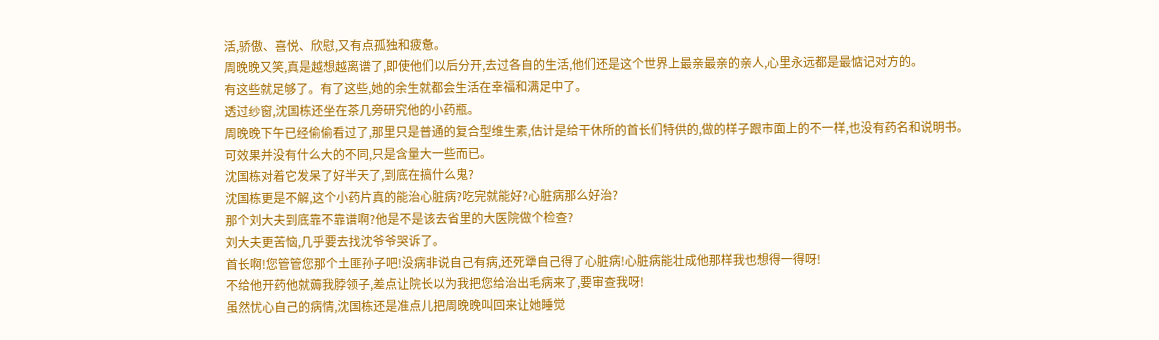活,骄傲、喜悦、欣慰,又有点孤独和疲惫。
周晚晚又笑,真是越想越离谱了,即使他们以后分开,去过各自的生活,他们还是这个世界上最亲最亲的亲人,心里永远都是最惦记对方的。
有这些就足够了。有了这些,她的余生就都会生活在幸福和满足中了。
透过纱窗,沈国栋还坐在茶几旁研究他的小药瓶。
周晚晚下午已经偷偷看过了,那里只是普通的复合型维生素,估计是给干休所的首长们特供的,做的样子跟市面上的不一样,也没有药名和说明书。
可效果并没有什么大的不同,只是含量大一些而已。
沈国栋对着它发呆了好半天了,到底在搞什么鬼?
沈国栋更是不解,这个小药片真的能治心脏病?吃完就能好?心脏病那么好治?
那个刘大夫到底靠不靠谱啊?他是不是该去省里的大医院做个检查?
刘大夫更苦恼,几乎要去找沈爷爷哭诉了。
首长啊!您管管您那个土匪孙子吧!没病非说自己有病,还死犟自己得了心脏病!心脏病能壮成他那样我也想得一得呀!
不给他开药他就薅我脖领子,差点让院长以为我把您给治出毛病来了,要审查我呀!
虽然忧心自己的病情,沈国栋还是准点儿把周晚晚叫回来让她睡觉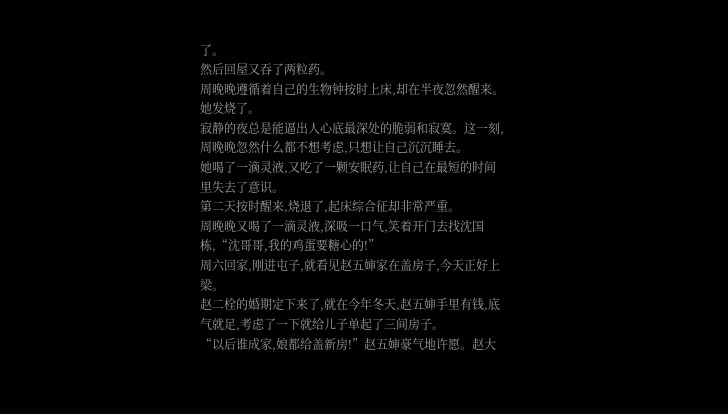了。
然后回屋又吞了两粒药。
周晚晚遵循着自己的生物钟按时上床,却在半夜忽然醒来。她发烧了。
寂静的夜总是能逼出人心底最深处的脆弱和寂寞。这一刻,周晚晚忽然什么都不想考虑,只想让自己沉沉睡去。
她喝了一滴灵液,又吃了一颗安眠药,让自己在最短的时间里失去了意识。
第二天按时醒来,烧退了,起床综合征却非常严重。
周晚晚又喝了一滴灵液,深吸一口气,笑着开门去找沈国栋,“沈哥哥,我的鸡蛋要糖心的!”
周六回家,刚进屯子,就看见赵五婶家在盖房子,今天正好上梁。
赵二栓的婚期定下来了,就在今年冬天,赵五婶手里有钱,底气就足,考虑了一下就给儿子单起了三间房子。
“以后谁成家,娘都给盖新房!”赵五婶豪气地许愿。赵大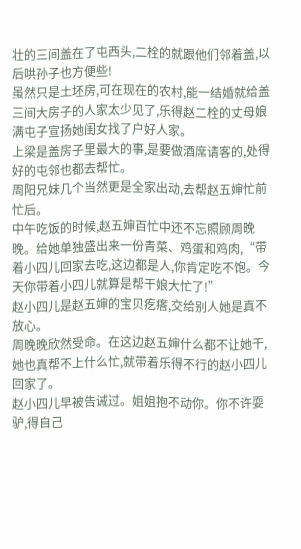壮的三间盖在了屯西头,二栓的就跟他们邻着盖,以后哄孙子也方便些!
虽然只是土坯房,可在现在的农村,能一结婚就给盖三间大房子的人家太少见了,乐得赵二栓的丈母娘满屯子宣扬她闺女找了户好人家。
上梁是盖房子里最大的事,是要做酒席请客的,处得好的屯邻也都去帮忙。
周阳兄妹几个当然更是全家出动,去帮赵五婶忙前忙后。
中午吃饭的时候,赵五婶百忙中还不忘照顾周晚晚。给她单独盛出来一份青菜、鸡蛋和鸡肉,“带着小四儿回家去吃,这边都是人,你肯定吃不饱。今天你带着小四儿就算是帮干娘大忙了!”
赵小四儿是赵五婶的宝贝疙瘩,交给别人她是真不放心。
周晚晚欣然受命。在这边赵五婶什么都不让她干,她也真帮不上什么忙,就带着乐得不行的赵小四儿回家了。
赵小四儿早被告诫过。姐姐抱不动你。你不许耍驴,得自己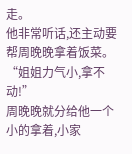走。
他非常听话,还主动要帮周晚晚拿着饭菜。“姐姐力气小,拿不动!”
周晚晚就分给他一个小的拿着,小家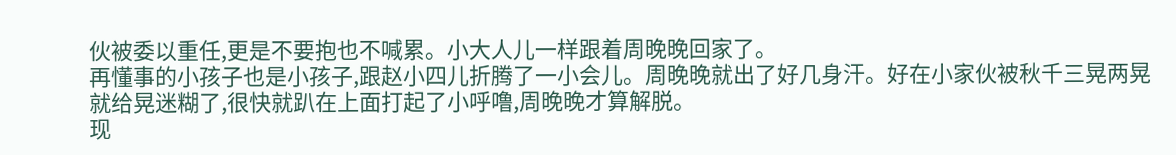伙被委以重任,更是不要抱也不喊累。小大人儿一样跟着周晚晚回家了。
再懂事的小孩子也是小孩子,跟赵小四儿折腾了一小会儿。周晚晚就出了好几身汗。好在小家伙被秋千三晃两晃就给晃迷糊了,很快就趴在上面打起了小呼噜,周晚晚才算解脱。
现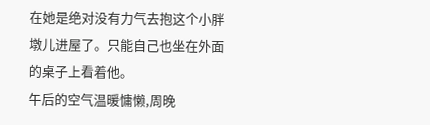在她是绝对没有力气去抱这个小胖墩儿进屋了。只能自己也坐在外面的桌子上看着他。
午后的空气温暖慵懒,周晚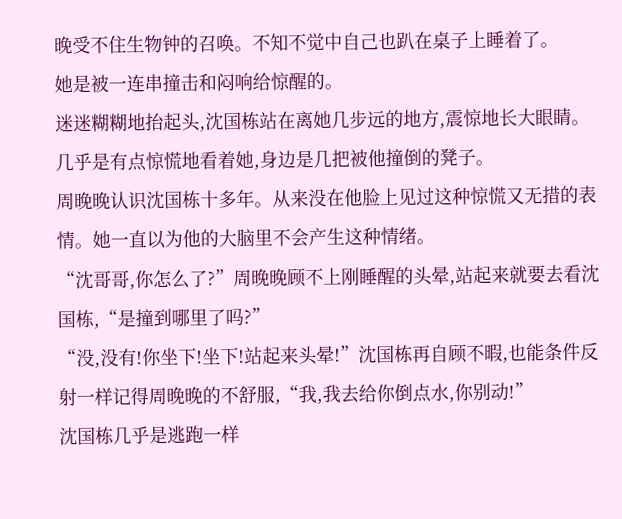晚受不住生物钟的召唤。不知不觉中自己也趴在桌子上睡着了。
她是被一连串撞击和闷响给惊醒的。
迷迷糊糊地抬起头,沈国栋站在离她几步远的地方,震惊地长大眼睛。几乎是有点惊慌地看着她,身边是几把被他撞倒的凳子。
周晚晚认识沈国栋十多年。从来没在他脸上见过这种惊慌又无措的表情。她一直以为他的大脑里不会产生这种情绪。
“沈哥哥,你怎么了?”周晚晚顾不上刚睡醒的头晕,站起来就要去看沈国栋,“是撞到哪里了吗?”
“没,没有!你坐下!坐下!站起来头晕!”沈国栋再自顾不暇,也能条件反射一样记得周晚晚的不舒服,“我,我去给你倒点水,你别动!”
沈国栋几乎是逃跑一样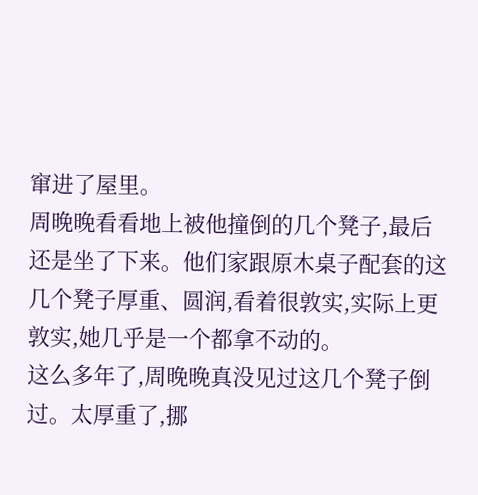窜进了屋里。
周晚晚看看地上被他撞倒的几个凳子,最后还是坐了下来。他们家跟原木桌子配套的这几个凳子厚重、圆润,看着很敦实,实际上更敦实,她几乎是一个都拿不动的。
这么多年了,周晚晚真没见过这几个凳子倒过。太厚重了,挪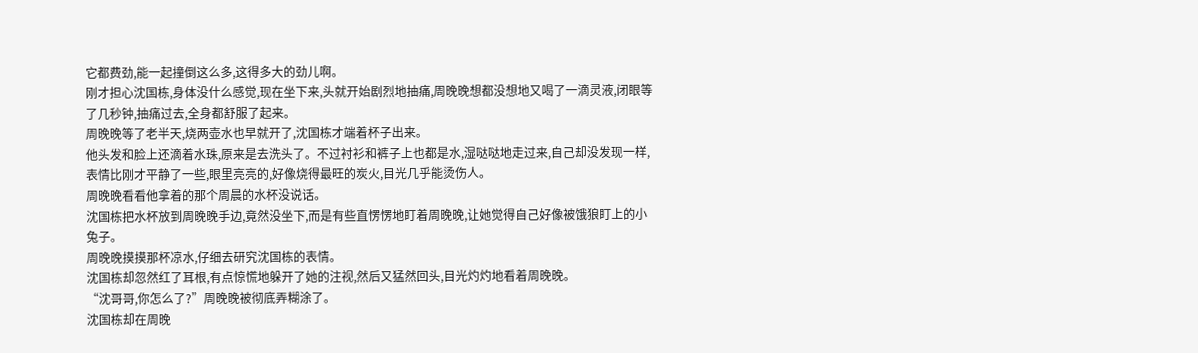它都费劲,能一起撞倒这么多,这得多大的劲儿啊。
刚才担心沈国栋,身体没什么感觉,现在坐下来,头就开始剧烈地抽痛,周晚晚想都没想地又喝了一滴灵液,闭眼等了几秒钟,抽痛过去,全身都舒服了起来。
周晚晚等了老半天,烧两壶水也早就开了,沈国栋才端着杯子出来。
他头发和脸上还滴着水珠,原来是去洗头了。不过衬衫和裤子上也都是水,湿哒哒地走过来,自己却没发现一样,表情比刚才平静了一些,眼里亮亮的,好像烧得最旺的炭火,目光几乎能烫伤人。
周晚晚看看他拿着的那个周晨的水杯没说话。
沈国栋把水杯放到周晚晚手边,竟然没坐下,而是有些直愣愣地盯着周晚晚,让她觉得自己好像被饿狼盯上的小兔子。
周晚晚摸摸那杯凉水,仔细去研究沈国栋的表情。
沈国栋却忽然红了耳根,有点惊慌地躲开了她的注视,然后又猛然回头,目光灼灼地看着周晚晚。
“沈哥哥,你怎么了?”周晚晚被彻底弄糊涂了。
沈国栋却在周晚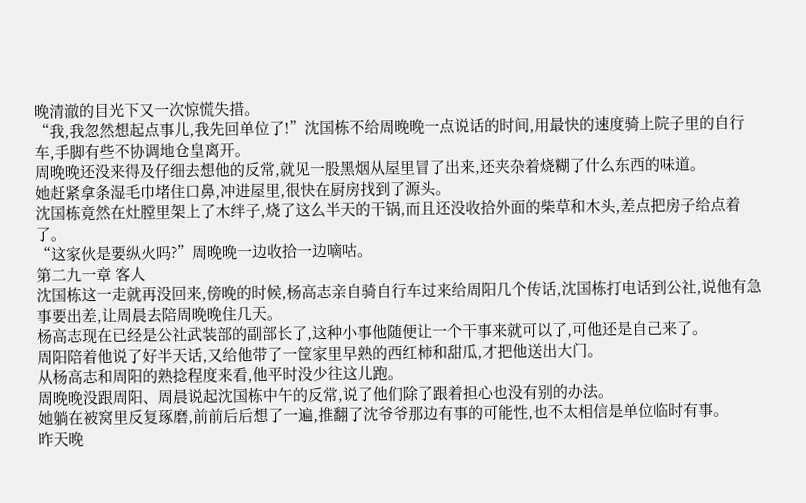晚清澈的目光下又一次惊慌失措。
“我,我忽然想起点事儿,我先回单位了!”沈国栋不给周晚晚一点说话的时间,用最快的速度骑上院子里的自行车,手脚有些不协调地仓皇离开。
周晚晚还没来得及仔细去想他的反常,就见一股黑烟从屋里冒了出来,还夹杂着烧糊了什么东西的味道。
她赶紧拿条湿毛巾堵住口鼻,冲进屋里,很快在厨房找到了源头。
沈国栋竟然在灶膛里架上了木绊子,烧了这么半天的干锅,而且还没收拾外面的柴草和木头,差点把房子给点着了。
“这家伙是要纵火吗?”周晚晚一边收拾一边嘀咕。
第二九一章 客人
沈国栋这一走就再没回来,傍晚的时候,杨高志亲自骑自行车过来给周阳几个传话,沈国栋打电话到公社,说他有急事要出差,让周晨去陪周晚晚住几天。
杨高志现在已经是公社武装部的副部长了,这种小事他随便让一个干事来就可以了,可他还是自己来了。
周阳陪着他说了好半天话,又给他带了一筐家里早熟的西红柿和甜瓜,才把他送出大门。
从杨高志和周阳的熟捻程度来看,他平时没少往这儿跑。
周晚晚没跟周阳、周晨说起沈国栋中午的反常,说了他们除了跟着担心也没有别的办法。
她躺在被窝里反复琢磨,前前后后想了一遍,推翻了沈爷爷那边有事的可能性,也不太相信是单位临时有事。
昨天晚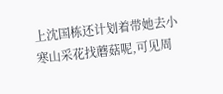上沈国栋还计划着带她去小寒山采花找蘑菇呢,可见周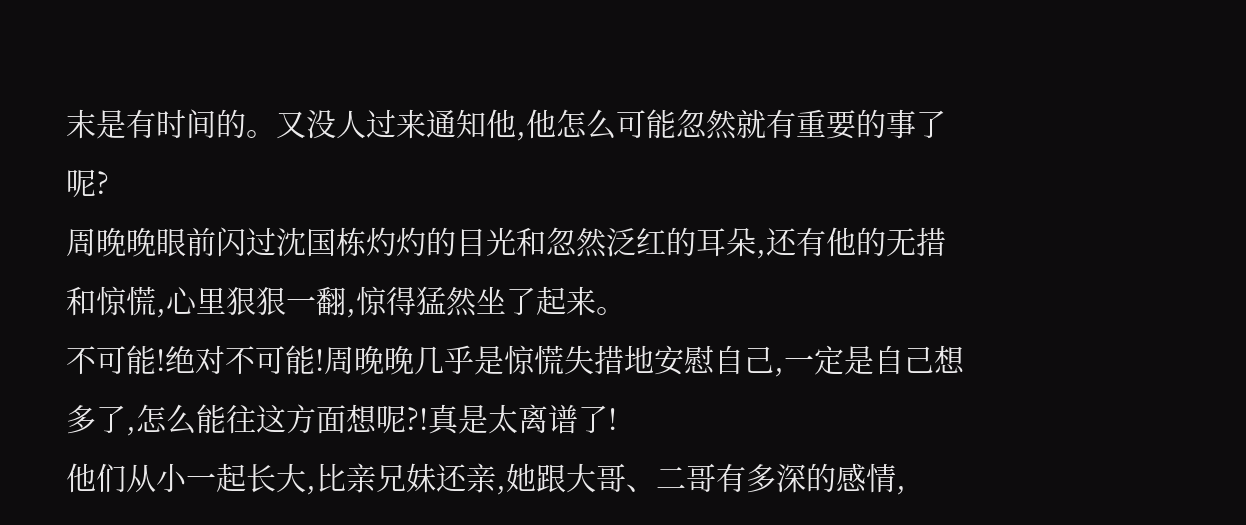末是有时间的。又没人过来通知他,他怎么可能忽然就有重要的事了呢?
周晚晚眼前闪过沈国栋灼灼的目光和忽然泛红的耳朵,还有他的无措和惊慌,心里狠狠一翻,惊得猛然坐了起来。
不可能!绝对不可能!周晚晚几乎是惊慌失措地安慰自己,一定是自己想多了,怎么能往这方面想呢?!真是太离谱了!
他们从小一起长大,比亲兄妹还亲,她跟大哥、二哥有多深的感情,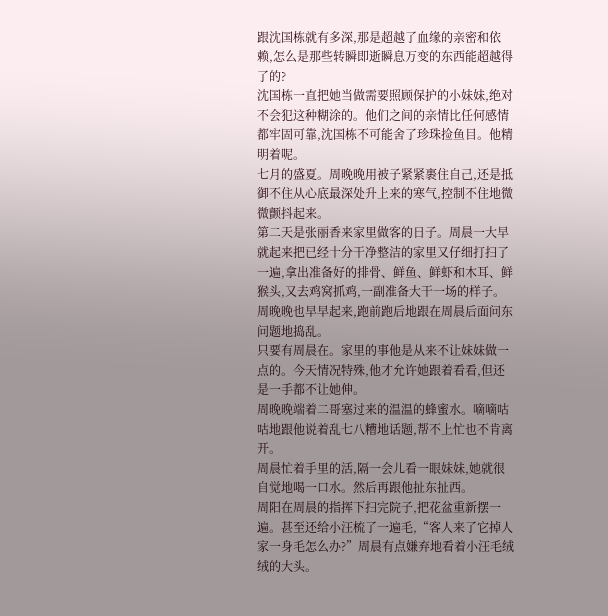跟沈国栋就有多深,那是超越了血缘的亲密和依赖,怎么是那些转瞬即逝瞬息万变的东西能超越得了的?
沈国栋一直把她当做需要照顾保护的小妹妹,绝对不会犯这种糊涂的。他们之间的亲情比任何感情都牢固可靠,沈国栋不可能舍了珍珠捡鱼目。他精明着呢。
七月的盛夏。周晚晚用被子紧紧裹住自己,还是抵御不住从心底最深处升上来的寒气,控制不住地微微颤抖起来。
第二天是张丽香来家里做客的日子。周晨一大早就起来把已经十分干净整洁的家里又仔细打扫了一遍,拿出准备好的排骨、鲜鱼、鲜虾和木耳、鲜猴头,又去鸡窝抓鸡,一副准备大干一场的样子。
周晚晚也早早起来,跑前跑后地跟在周晨后面问东问题地捣乱。
只要有周晨在。家里的事他是从来不让妹妹做一点的。今天情况特殊,他才允许她跟着看看,但还是一手都不让她伸。
周晚晚端着二哥塞过来的温温的蜂蜜水。嘀嘀咕咕地跟他说着乱七八糟地话题,帮不上忙也不肯离开。
周晨忙着手里的活,隔一会儿看一眼妹妹,她就很自觉地喝一口水。然后再跟他扯东扯西。
周阳在周晨的指挥下扫完院子,把花盆重新摆一遍。甚至还给小汪梳了一遍毛,“客人来了它掉人家一身毛怎么办?”周晨有点嫌弃地看着小汪毛绒绒的大头。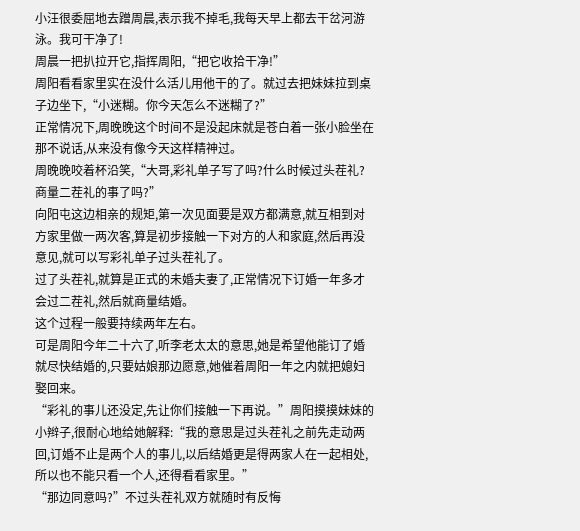小汪很委屈地去蹭周晨,表示我不掉毛,我每天早上都去干岔河游泳。我可干净了!
周晨一把扒拉开它,指挥周阳,“把它收拾干净!”
周阳看看家里实在没什么活儿用他干的了。就过去把妹妹拉到桌子边坐下,“小迷糊。你今天怎么不迷糊了?”
正常情况下,周晚晚这个时间不是没起床就是苍白着一张小脸坐在那不说话,从来没有像今天这样精神过。
周晚晚咬着杯沿笑,“大哥,彩礼单子写了吗?什么时候过头茬礼?商量二茬礼的事了吗?”
向阳屯这边相亲的规矩,第一次见面要是双方都满意,就互相到对方家里做一两次客,算是初步接触一下对方的人和家庭,然后再没意见,就可以写彩礼单子过头茬礼了。
过了头茬礼,就算是正式的未婚夫妻了,正常情况下订婚一年多才会过二茬礼,然后就商量结婚。
这个过程一般要持续两年左右。
可是周阳今年二十六了,听李老太太的意思,她是希望他能订了婚就尽快结婚的,只要姑娘那边愿意,她催着周阳一年之内就把媳妇娶回来。
“彩礼的事儿还没定,先让你们接触一下再说。”周阳摸摸妹妹的小辫子,很耐心地给她解释:“我的意思是过头茬礼之前先走动两回,订婚不止是两个人的事儿,以后结婚更是得两家人在一起相处,所以也不能只看一个人,还得看看家里。”
“那边同意吗?”不过头茬礼双方就随时有反悔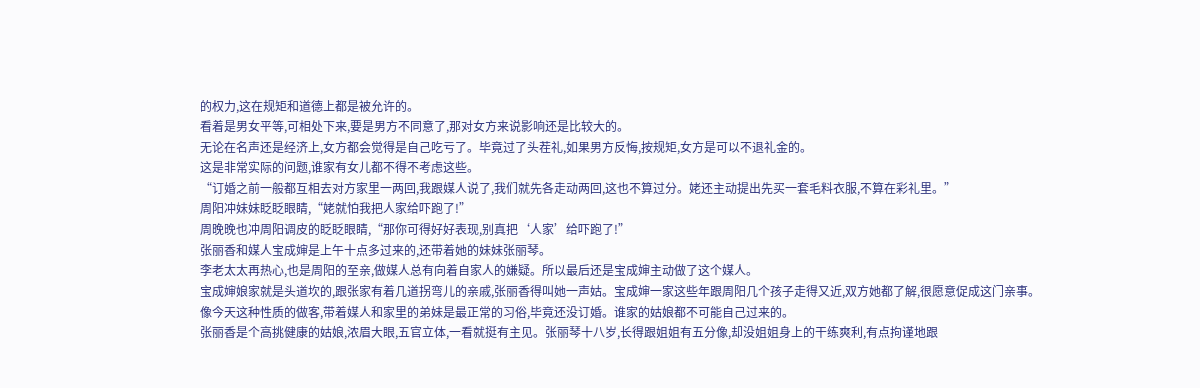的权力,这在规矩和道德上都是被允许的。
看着是男女平等,可相处下来,要是男方不同意了,那对女方来说影响还是比较大的。
无论在名声还是经济上,女方都会觉得是自己吃亏了。毕竟过了头茬礼,如果男方反悔,按规矩,女方是可以不退礼金的。
这是非常实际的问题,谁家有女儿都不得不考虑这些。
“订婚之前一般都互相去对方家里一两回,我跟媒人说了,我们就先各走动两回,这也不算过分。姥还主动提出先买一套毛料衣服,不算在彩礼里。”
周阳冲妹妹眨眨眼睛,“姥就怕我把人家给吓跑了!”
周晚晚也冲周阳调皮的眨眨眼睛,“那你可得好好表现,别真把‘人家’给吓跑了!”
张丽香和媒人宝成婶是上午十点多过来的,还带着她的妹妹张丽琴。
李老太太再热心,也是周阳的至亲,做媒人总有向着自家人的嫌疑。所以最后还是宝成婶主动做了这个媒人。
宝成婶娘家就是头道坎的,跟张家有着几道拐弯儿的亲戚,张丽香得叫她一声姑。宝成婶一家这些年跟周阳几个孩子走得又近,双方她都了解,很愿意促成这门亲事。
像今天这种性质的做客,带着媒人和家里的弟妹是最正常的习俗,毕竟还没订婚。谁家的姑娘都不可能自己过来的。
张丽香是个高挑健康的姑娘,浓眉大眼,五官立体,一看就挺有主见。张丽琴十八岁,长得跟姐姐有五分像,却没姐姐身上的干练爽利,有点拘谨地跟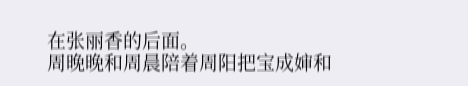在张丽香的后面。
周晚晚和周晨陪着周阳把宝成婶和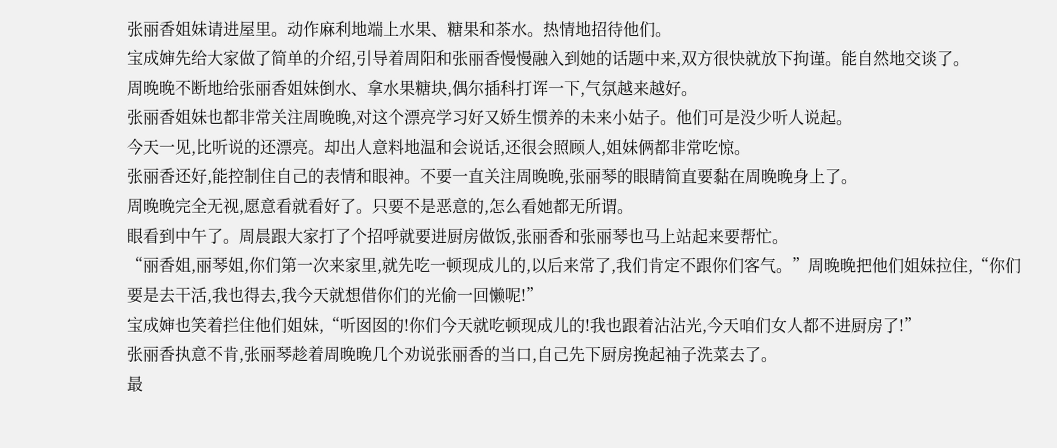张丽香姐妹请进屋里。动作麻利地端上水果、糖果和茶水。热情地招待他们。
宝成婶先给大家做了简单的介绍,引导着周阳和张丽香慢慢融入到她的话题中来,双方很快就放下拘谨。能自然地交谈了。
周晚晚不断地给张丽香姐妹倒水、拿水果糖块,偶尔插科打诨一下,气氛越来越好。
张丽香姐妹也都非常关注周晚晚,对这个漂亮学习好又娇生惯养的未来小姑子。他们可是没少听人说起。
今天一见,比听说的还漂亮。却出人意料地温和会说话,还很会照顾人,姐妹俩都非常吃惊。
张丽香还好,能控制住自己的表情和眼神。不要一直关注周晚晚,张丽琴的眼睛简直要黏在周晚晚身上了。
周晚晚完全无视,愿意看就看好了。只要不是恶意的,怎么看她都无所谓。
眼看到中午了。周晨跟大家打了个招呼就要进厨房做饭,张丽香和张丽琴也马上站起来要帮忙。
“丽香姐,丽琴姐,你们第一次来家里,就先吃一顿现成儿的,以后来常了,我们肯定不跟你们客气。”周晚晚把他们姐妹拉住,“你们要是去干活,我也得去,我今天就想借你们的光偷一回懒呢!”
宝成婶也笑着拦住他们姐妹,“听囡囡的!你们今天就吃顿现成儿的!我也跟着沾沾光,今天咱们女人都不进厨房了!”
张丽香执意不肯,张丽琴趁着周晚晚几个劝说张丽香的当口,自己先下厨房挽起袖子洗菜去了。
最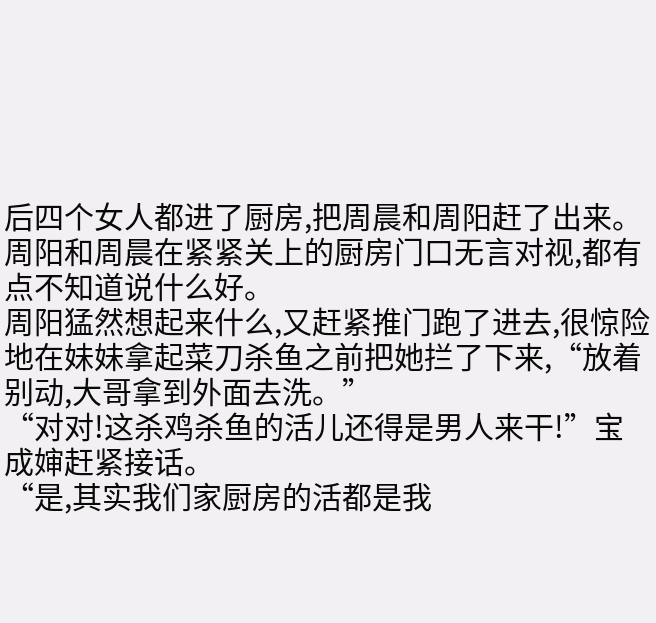后四个女人都进了厨房,把周晨和周阳赶了出来。
周阳和周晨在紧紧关上的厨房门口无言对视,都有点不知道说什么好。
周阳猛然想起来什么,又赶紧推门跑了进去,很惊险地在妹妹拿起菜刀杀鱼之前把她拦了下来,“放着别动,大哥拿到外面去洗。”
“对对!这杀鸡杀鱼的活儿还得是男人来干!”宝成婶赶紧接话。
“是,其实我们家厨房的活都是我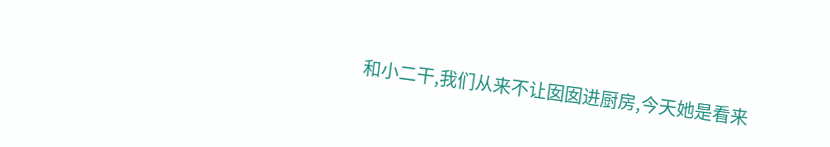和小二干,我们从来不让囡囡进厨房,今天她是看来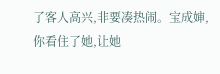了客人高兴,非要凑热闹。宝成婶,你看住了她,让她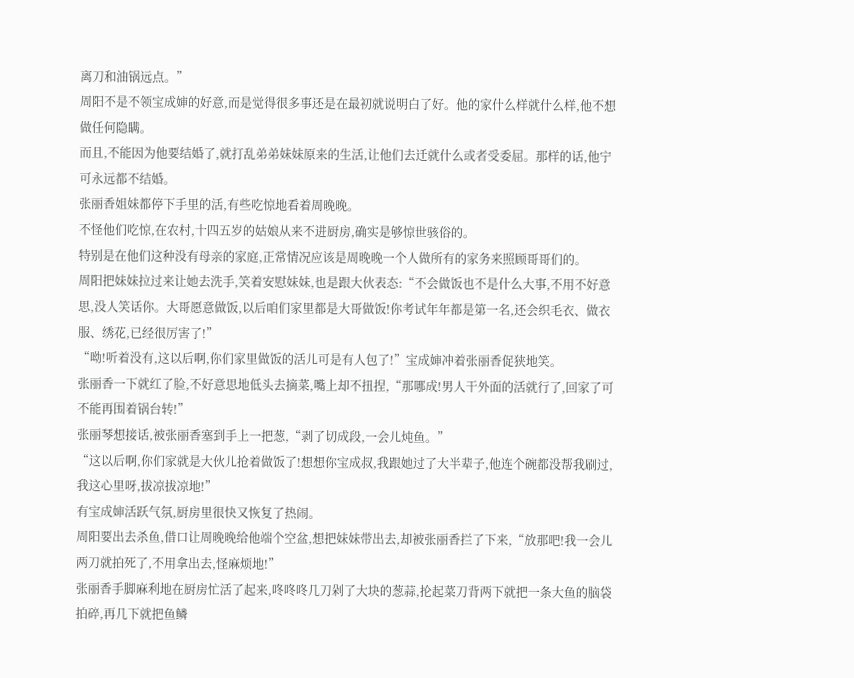离刀和油锅远点。”
周阳不是不领宝成婶的好意,而是觉得很多事还是在最初就说明白了好。他的家什么样就什么样,他不想做任何隐瞒。
而且,不能因为他要结婚了,就打乱弟弟妹妹原来的生活,让他们去迁就什么或者受委屈。那样的话,他宁可永远都不结婚。
张丽香姐妹都停下手里的活,有些吃惊地看着周晚晚。
不怪他们吃惊,在农村,十四五岁的姑娘从来不进厨房,确实是够惊世骇俗的。
特别是在他们这种没有母亲的家庭,正常情况应该是周晚晚一个人做所有的家务来照顾哥哥们的。
周阳把妹妹拉过来让她去洗手,笑着安慰妹妹,也是跟大伙表态:“不会做饭也不是什么大事,不用不好意思,没人笑话你。大哥愿意做饭,以后咱们家里都是大哥做饭!你考试年年都是第一名,还会织毛衣、做衣服、绣花,已经很厉害了!”
“呦!听着没有,这以后啊,你们家里做饭的活儿可是有人包了!”宝成婶冲着张丽香促狭地笑。
张丽香一下就红了脸,不好意思地低头去摘菜,嘴上却不扭捏,“那哪成!男人干外面的活就行了,回家了可不能再围着锅台转!”
张丽琴想接话,被张丽香塞到手上一把葱,“剥了切成段,一会儿炖鱼。”
“这以后啊,你们家就是大伙儿抢着做饭了!想想你宝成叔,我跟她过了大半辈子,他连个碗都没帮我刷过,我这心里呀,拔凉拔凉地!”
有宝成婶活跃气氛,厨房里很快又恢复了热闹。
周阳要出去杀鱼,借口让周晚晚给他端个空盆,想把妹妹带出去,却被张丽香拦了下来,“放那吧!我一会儿两刀就拍死了,不用拿出去,怪麻烦地!”
张丽香手脚麻利地在厨房忙活了起来,咚咚咚几刀剁了大块的葱蒜,抡起菜刀背两下就把一条大鱼的脑袋拍碎,再几下就把鱼鳞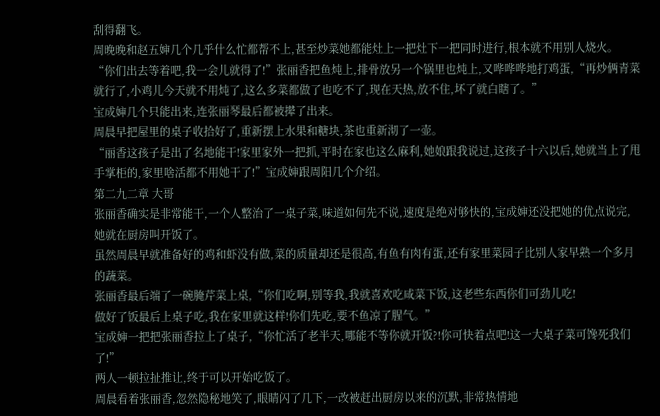刮得翻飞。
周晚晚和赵五婶几个几乎什么忙都帮不上,甚至炒菜她都能灶上一把灶下一把同时进行,根本就不用别人烧火。
“你们出去等着吧,我一会儿就得了!”张丽香把鱼炖上,排骨放另一个锅里也炖上,又哗哗哗地打鸡蛋,“再炒俩青菜就行了,小鸡儿今天就不用炖了,这么多菜都做了也吃不了,现在天热,放不住,坏了就白瞎了。”
宝成婶几个只能出来,连张丽琴最后都被撵了出来。
周晨早把屋里的桌子收拾好了,重新摆上水果和糖块,茶也重新沏了一壶。
“丽香这孩子是出了名地能干!家里家外一把抓,平时在家也这么麻利,她娘跟我说过,这孩子十六以后,她就当上了甩手掌柜的,家里啥活都不用她干了!”宝成婶跟周阳几个介绍。
第二九二章 大哥
张丽香确实是非常能干,一个人整治了一桌子菜,味道如何先不说,速度是绝对够快的,宝成婶还没把她的优点说完,她就在厨房叫开饭了。
虽然周晨早就准备好的鸡和虾没有做,菜的质量却还是很高,有鱼有肉有蛋,还有家里菜园子比别人家早熟一个多月的蔬菜。
张丽香最后端了一碗腌芹菜上桌,“你们吃啊,别等我,我就喜欢吃咸菜下饭,这老些东西你们可劲儿吃!
做好了饭最后上桌子吃,我在家里就这样!你们先吃,要不鱼凉了腥气。”
宝成婶一把把张丽香拉上了桌子,“你忙活了老半天,哪能不等你就开饭?!你可快着点吧!这一大桌子菜可馋死我们了!”
两人一顿拉扯推让,终于可以开始吃饭了。
周晨看着张丽香,忽然隐秘地笑了,眼睛闪了几下,一改被赶出厨房以来的沉默,非常热情地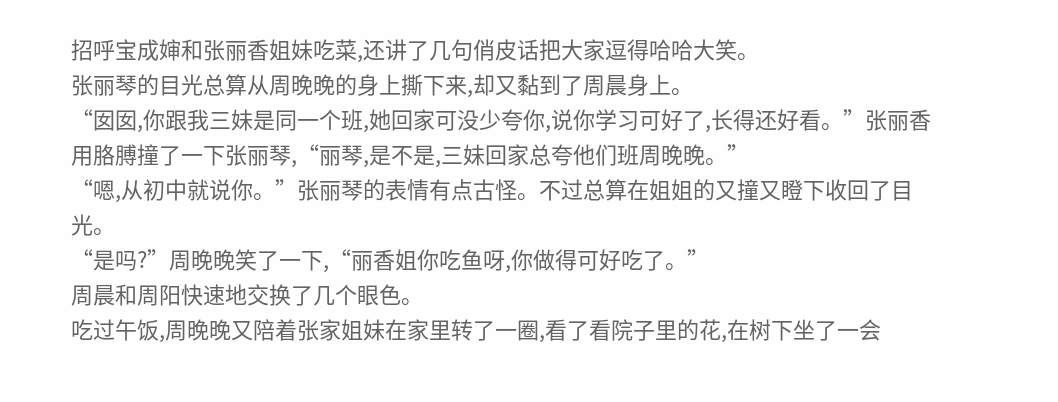招呼宝成婶和张丽香姐妹吃菜,还讲了几句俏皮话把大家逗得哈哈大笑。
张丽琴的目光总算从周晚晚的身上撕下来,却又黏到了周晨身上。
“囡囡,你跟我三妹是同一个班,她回家可没少夸你,说你学习可好了,长得还好看。”张丽香用胳膊撞了一下张丽琴,“丽琴,是不是,三妹回家总夸他们班周晚晚。”
“嗯,从初中就说你。”张丽琴的表情有点古怪。不过总算在姐姐的又撞又瞪下收回了目光。
“是吗?”周晚晚笑了一下,“丽香姐你吃鱼呀,你做得可好吃了。”
周晨和周阳快速地交换了几个眼色。
吃过午饭,周晚晚又陪着张家姐妹在家里转了一圈,看了看院子里的花,在树下坐了一会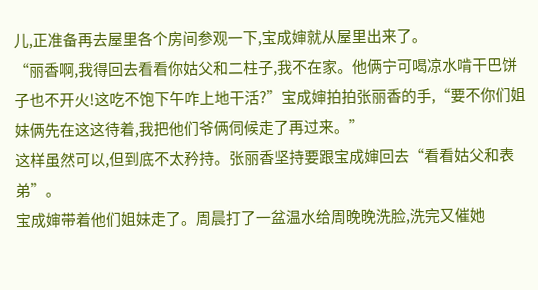儿,正准备再去屋里各个房间参观一下,宝成婶就从屋里出来了。
“丽香啊,我得回去看看你姑父和二柱子,我不在家。他俩宁可喝凉水啃干巴饼子也不开火!这吃不饱下午咋上地干活?”宝成婶拍拍张丽香的手,“要不你们姐妹俩先在这这待着,我把他们爷俩伺候走了再过来。”
这样虽然可以,但到底不太矜持。张丽香坚持要跟宝成婶回去“看看姑父和表弟”。
宝成婶带着他们姐妹走了。周晨打了一盆温水给周晚晚洗脸,洗完又催她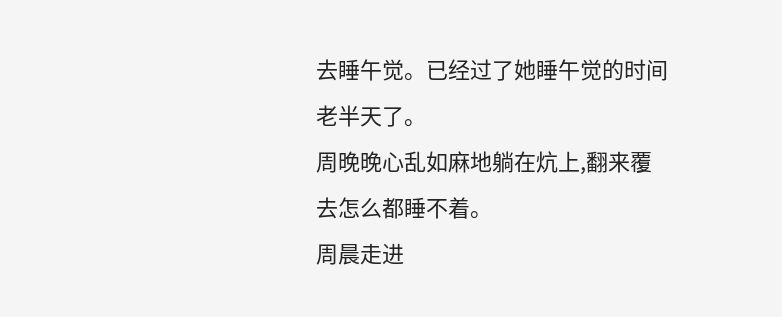去睡午觉。已经过了她睡午觉的时间老半天了。
周晚晚心乱如麻地躺在炕上,翻来覆去怎么都睡不着。
周晨走进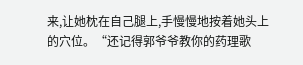来,让她枕在自己腿上,手慢慢地按着她头上的穴位。“还记得郭爷爷教你的药理歌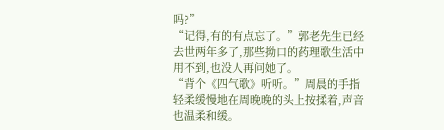吗?”
“记得,有的有点忘了。”郭老先生已经去世两年多了,那些拗口的药理歌生活中用不到,也没人再问她了。
“背个《四气歌》听听。”周晨的手指轻柔缓慢地在周晚晚的头上按揉着,声音也温柔和缓。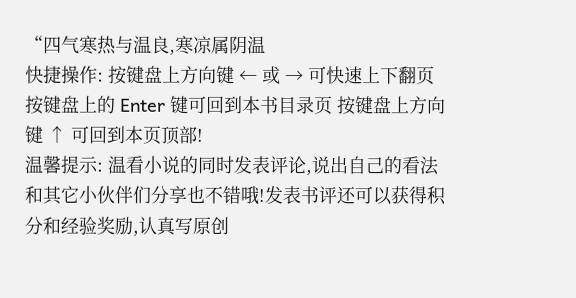“四气寒热与温良,寒凉属阴温
快捷操作: 按键盘上方向键 ← 或 → 可快速上下翻页 按键盘上的 Enter 键可回到本书目录页 按键盘上方向键 ↑ 可回到本页顶部!
温馨提示: 温看小说的同时发表评论,说出自己的看法和其它小伙伴们分享也不错哦!发表书评还可以获得积分和经验奖励,认真写原创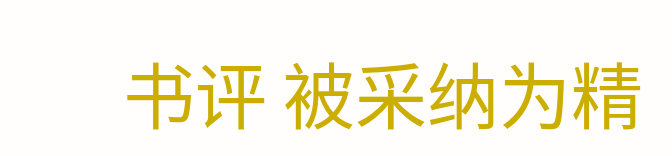书评 被采纳为精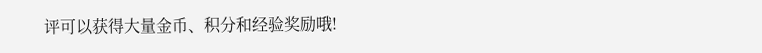评可以获得大量金币、积分和经验奖励哦!